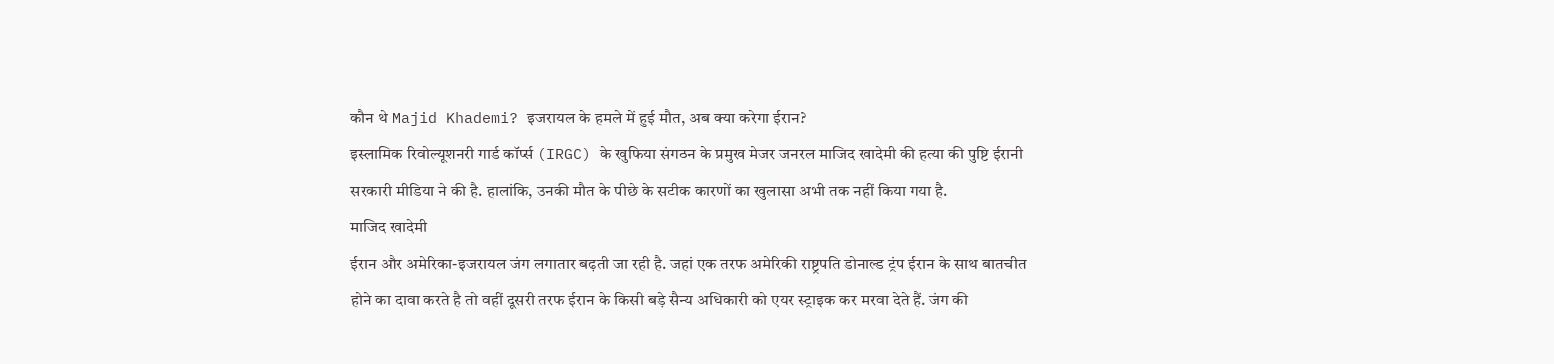कौन थे Majid Khademi? इजरायल के हमले में हुई मौत, अब क्या करेगा ईरान?
इस्लामिक रिवोल्यूशनरी गार्ड कॉर्प्स (IRGC) के खुफिया संगठन के प्रमुख मेजर जनरल माजिद खादेमी की हत्या की पुष्टि ईरानी सरकारी मीडिया ने की है. हालांकि, उनकी मौत के पीछे के सटीक कारणों का खुलासा अभी तक नहीं किया गया है.
माजिद खादेमी
ईरान और अमेरिका-इजरायल जंग लगातार बढ़ती जा रही है. जहां एक तरफ अमेरिकी राष्ट्रपति डोनाल्ड ट्रंप ईरान के साथ बातचीत होने का दावा करते है तो वहीं दूसरी तरफ ईरान के किसी बड़े सैन्य अधिकारी को एयर स्ट्राइक कर मरवा देते हैं. जंग की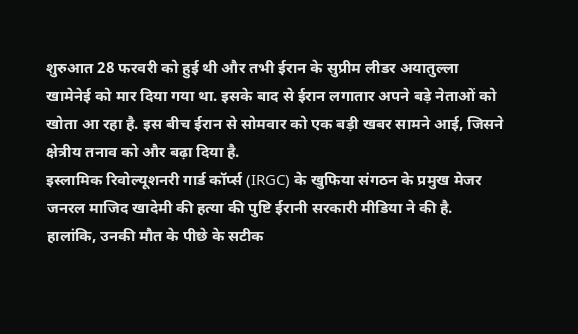शुरुआत 28 फरवरी को हुई थी और तभी ईरान के सुप्रीम लीडर अयातुल्ला खामेनेई को मार दिया गया था. इसके बाद से ईरान लगातार अपने बड़े नेताओं को खोता आ रहा है. इस बीच ईरान से सोमवार को एक बड़ी खबर सामने आई, जिसने क्षेत्रीय तनाव को और बढ़ा दिया है.
इस्लामिक रिवोल्यूशनरी गार्ड कॉर्प्स (IRGC) के खुफिया संगठन के प्रमुख मेजर जनरल माजिद खादेमी की हत्या की पुष्टि ईरानी सरकारी मीडिया ने की है. हालांकि, उनकी मौत के पीछे के सटीक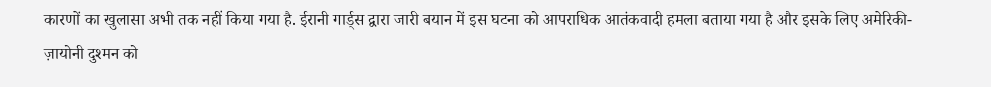कारणों का खुलासा अभी तक नहीं किया गया है. ईरानी गार्ड्स द्वारा जारी बयान में इस घटना को आपराधिक आतंकवादी हमला बताया गया है और इसके लिए अमेरिकी-ज़ायोनी दुश्मन को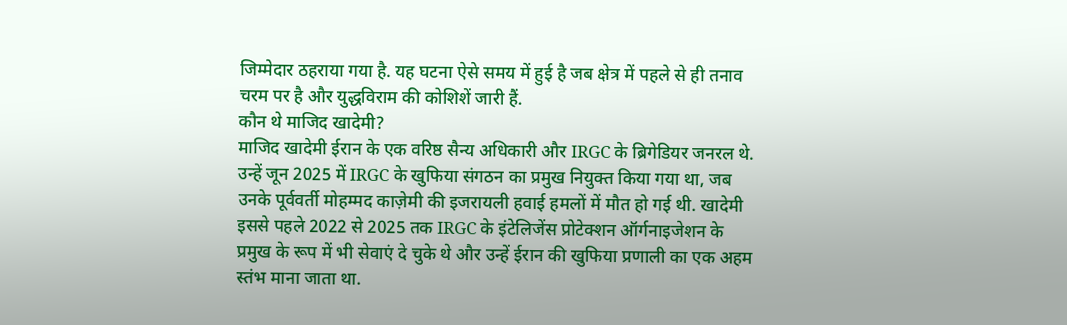जिम्मेदार ठहराया गया है. यह घटना ऐसे समय में हुई है जब क्षेत्र में पहले से ही तनाव चरम पर है और युद्धविराम की कोशिशें जारी हैं.
कौन थे माजिद खादेमी?
माजिद खादेमी ईरान के एक वरिष्ठ सैन्य अधिकारी और IRGC के ब्रिगेडियर जनरल थे. उन्हें जून 2025 में IRGC के खुफिया संगठन का प्रमुख नियुक्त किया गया था, जब उनके पूर्ववर्ती मोहम्मद काज़ेमी की इजरायली हवाई हमलों में मौत हो गई थी. खादेमी इससे पहले 2022 से 2025 तक IRGC के इंटेलिजेंस प्रोटेक्शन ऑर्गनाइजेशन के प्रमुख के रूप में भी सेवाएं दे चुके थे और उन्हें ईरान की खुफिया प्रणाली का एक अहम स्तंभ माना जाता था.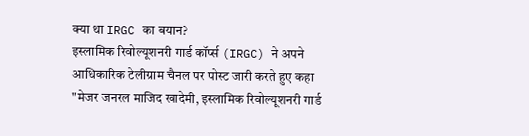क्या था IRGC का बयान?
इस्लामिक रिवोल्यूशनरी गार्ड कॉर्प्स (IRGC) ने अपने आधिकारिक टेलीग्राम चैनल पर पोस्ट जारी करते हुए कहा "मेजर जनरल माजिद खादेमी, इस्लामिक रिवोल्यूशनरी गार्ड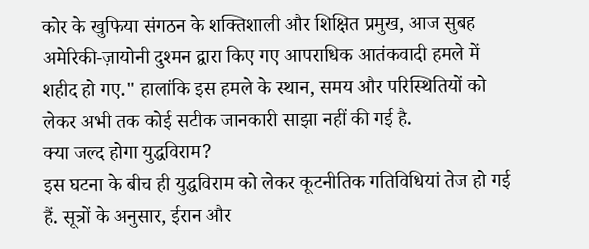कोर के खुफिया संगठन के शक्तिशाली और शिक्षित प्रमुख, आज सुबह अमेरिकी-ज़ायोनी दुश्मन द्वारा किए गए आपराधिक आतंकवादी हमले में शहीद हो गए." हालांकि इस हमले के स्थान, समय और परिस्थितियों को लेकर अभी तक कोई सटीक जानकारी साझा नहीं की गई है.
क्या जल्द होगा युद्धविराम?
इस घटना के बीच ही युद्धविराम को लेकर कूटनीतिक गतिविधियां तेज हो गई हैं. सूत्रों के अनुसार, ईरान और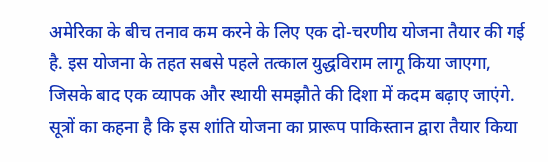अमेरिका के बीच तनाव कम करने के लिए एक दो-चरणीय योजना तैयार की गई है. इस योजना के तहत सबसे पहले तत्काल युद्धविराम लागू किया जाएगा, जिसके बाद एक व्यापक और स्थायी समझौते की दिशा में कदम बढ़ाए जाएंगे.
सूत्रों का कहना है कि इस शांति योजना का प्रारूप पाकिस्तान द्वारा तैयार किया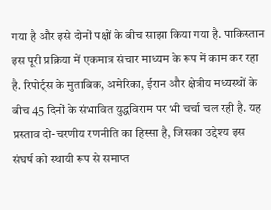गया है और इसे दोनों पक्षों के बीच साझा किया गया है. पाकिस्तान इस पूरी प्रक्रिया में एकमात्र संचार माध्यम के रूप में काम कर रहा है. रिपोर्ट्स के मुताबिक, अमेरिका, ईरान और क्षेत्रीय मध्यस्थों के बीच 45 दिनों के संभावित युद्धविराम पर भी चर्चा चल रही है. यह प्रस्ताव दो-चरणीय रणनीति का हिस्सा है, जिसका उद्देश्य इस संघर्ष को स्थायी रूप से समाप्त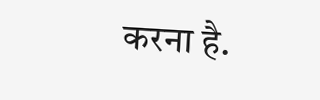करना है.